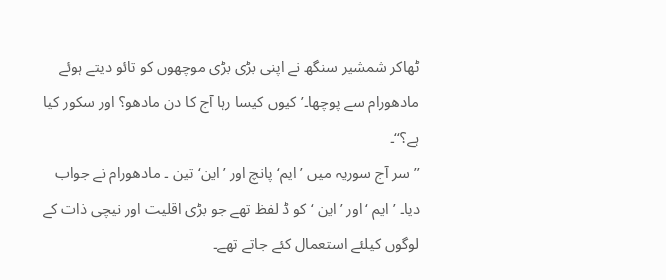ٹھاکر شمشیر سنگھ نے اپنی بڑی بڑی موچھوں کو تائو دیتے ہوئے مادھورام سے پوچھا۔’کیوں کیسا رہا آج کا دن مادھو؟ اور سکور کیا ہے؟‘‘۔
’’سر آج سوریہ میں ’ایم‘ پانچ اور ’این‘ تین ۔ مادھورام نے جواب دیا۔ ’ایم ‘اور ’این ‘کو ڈ لفظ تھے جو بڑی اقلیت اور نیچی ذات کے لوگوں کیلئے استعمال کئے جاتے تھے۔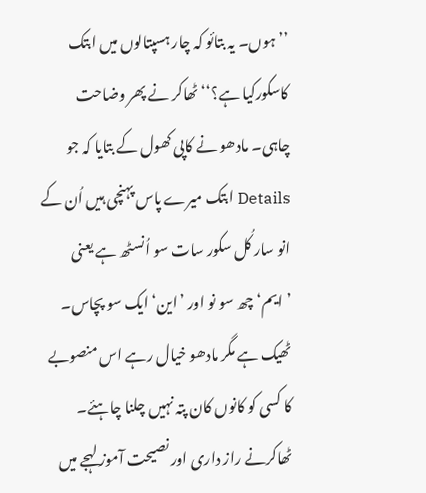’’ہوں۔ یہ بتائو کہ چار ہسپتالوں میں ابتک کاسکورکیا ہے؟‘‘ ٹھاکر نے پھر وضاحت چاہی۔ مادھو نے کاپی کھول کے بتایا کہ جو Details ابتک میرے پاس پہنچی ہیں اُن کے انو سار کُل سکور سات سو اُنسٹھ ہے یعنی ’ایم‘ چھ سو نو اور ’این‘ ایک سو پچاس۔
ٹھیک ہے مگر مادھو خیال رہے اس منصوبے کا کسی کو کانوں کان پتہ نہیں چلنا چاہئے۔ ٹھاکرنے راز داری اور نصیحت آموز لہجے میں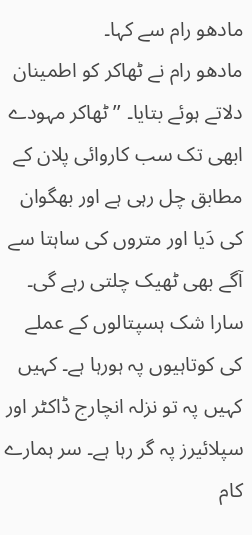مادھو رام سے کہا۔
مادھو رام نے ٹھاکر کو اطمینان دلاتے ہوئے بتایا۔ ’’ٹھاکر مہودے ابھی تک سب کاروائی پلان کے مطابق چل رہی ہے اور بھگوان کی دَیا اور متروں کی ساہتا سے آگے بھی ٹھیک چلتی رہے گی۔ سارا شک ہسپتالوں کے عملے کی کوتاہیوں پہ ہورہا ہے۔ کہیں کہیں پہ تو نزلہ انچارج ڈاکٹر اور سپلائیرز پہ گر رہا ہے۔ سر ہمارے کام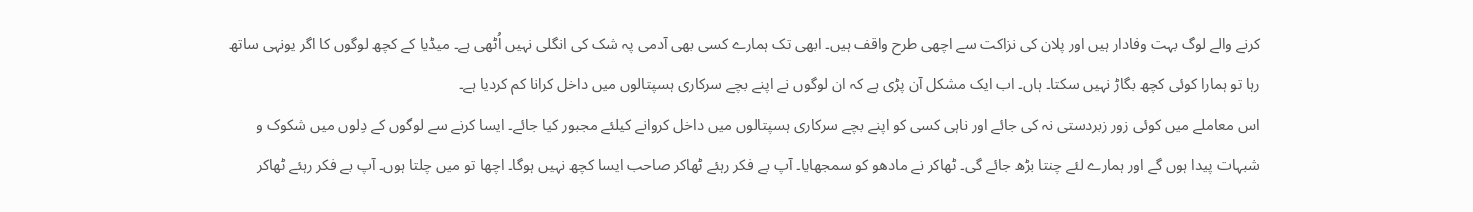کرنے والے لوگ بہت وفادار ہیں اور پلان کی نزاکت سے اچھی طرح واقف ہیں۔ ابھی تک ہمارے کسی بھی آدمی پہ شک کی انگلی نہیں اُٹھی ہے۔ میڈیا کے کچھ لوگوں کا اگر یونہی ساتھ رہا تو ہمارا کوئی کچھ بگاڑ نہیں سکتا۔ ہاں۔ اب ایک مشکل آن پڑی ہے کہ ان لوگوں نے اپنے بچے سرکاری ہسپتالوں میں داخل کرانا کم کردیا ہے۔
اس معاملے میں کوئی زور زبردستی نہ کی جائے اور ناہی کسی کو اپنے بچے سرکاری ہسپتالوں میں داخل کروانے کیلئے مجبور کیا جائے۔ ایسا کرنے سے لوگوں کے دِلوں میں شکوک و شبہات پیدا ہوں گے اور ہمارے لئے چنتا بڑھ جائے گی۔ ٹھاکر نے مادھو کو سمجھایا۔ آپ بے فکر رہئے ٹھاکر صاحب ایسا کچھ نہیں ہوگا۔ اچھا تو میں چلتا ہوں۔ آپ بے فکر رہئے ٹھاکر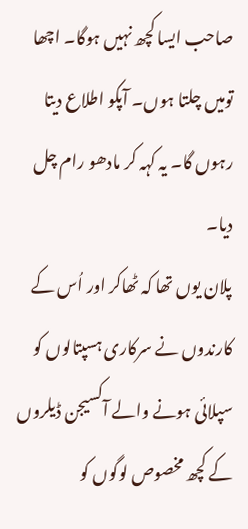صاحب ایسا کچھ نہیں ہوگا۔ اچھا تومیں چلتا ہوں۔ آپکو اطلاع دیتا رہوں گا۔ یہ کہہ کر مادھو رام چل دیا۔
پلان یوں تھا کہ ٹھاکر اور اُس کے کارندوں نے سرکاری ہسپتالوں کو سپلائی ہونے والے آکسیجن ڈیلروں کے کچھ مخصوص لوگوں کو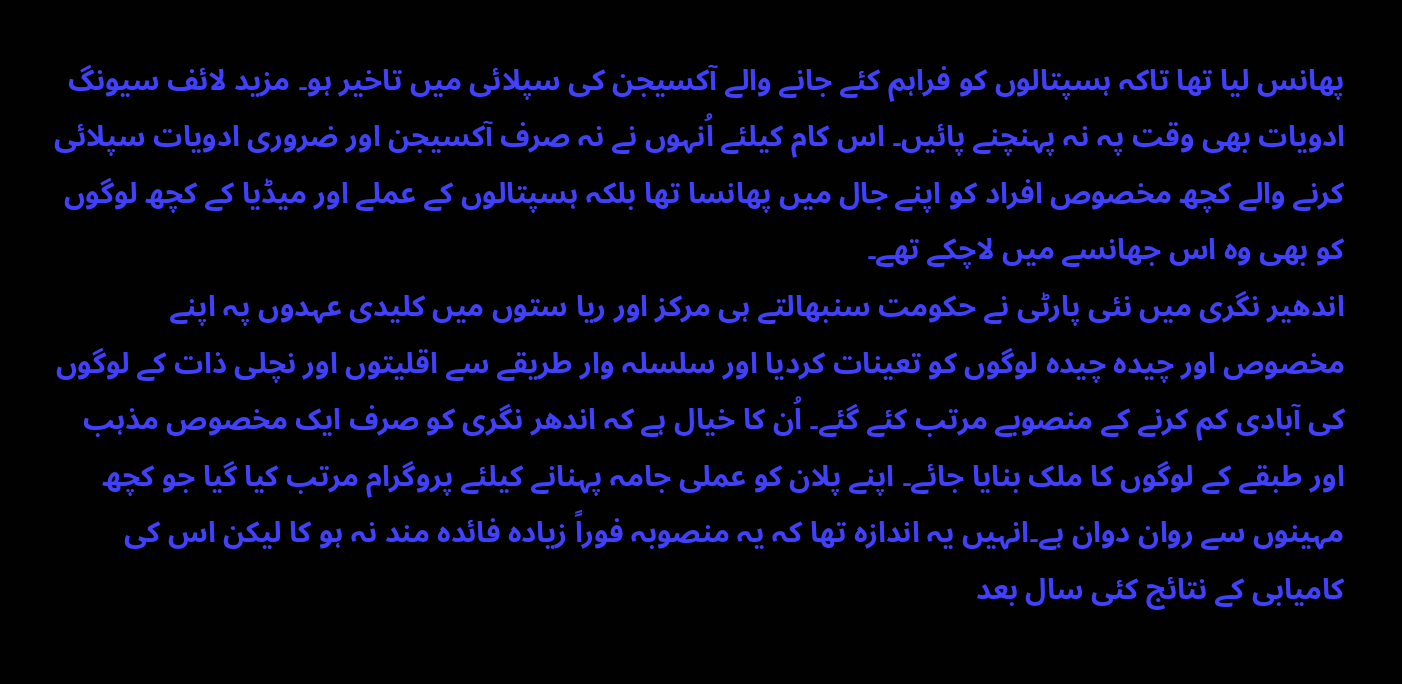پھانس لیا تھا تاکہ ہسپتالوں کو فراہم کئے جانے والے آکسیجن کی سپلائی میں تاخیر ہو۔ مزید لائف سیونگ ادویات بھی وقت پہ نہ پہنچنے پائیں۔ اس کام کیلئے اُنہوں نے نہ صرف آکسیجن اور ضروری ادویات سپلائی کرنے والے کچھ مخصوص افراد کو اپنے جال میں پھانسا تھا بلکہ ہسپتالوں کے عملے اور میڈیا کے کچھ لوگوں کو بھی وہ اس جھانسے میں لاچکے تھے۔
اندھیر نگری میں نئی پارٹی نے حکومت سنبھالتے ہی مرکز اور ریا ستوں میں کلیدی عہدوں پہ اپنے مخصوص اور چیدہ چیدہ لوگوں کو تعینات کردیا اور سلسلہ وار طریقے سے اقلیتوں اور نچلی ذات کے لوگوں کی آبادی کم کرنے کے منصوبے مرتب کئے گئے۔ اُن کا خیال ہے کہ اندھر نگری کو صرف ایک مخصوص مذہب اور طبقے کے لوگوں کا ملک بنایا جائے۔ اپنے پلان کو عملی جامہ پہنانے کیلئے پروگرام مرتب کیا گیا جو کچھ مہینوں سے روان دوان ہے۔انہیں یہ اندازہ تھا کہ یہ منصوبہ فوراً زیادہ فائدہ مند نہ ہو کا لیکن اس کی کامیابی کے نتائج کئی سال بعد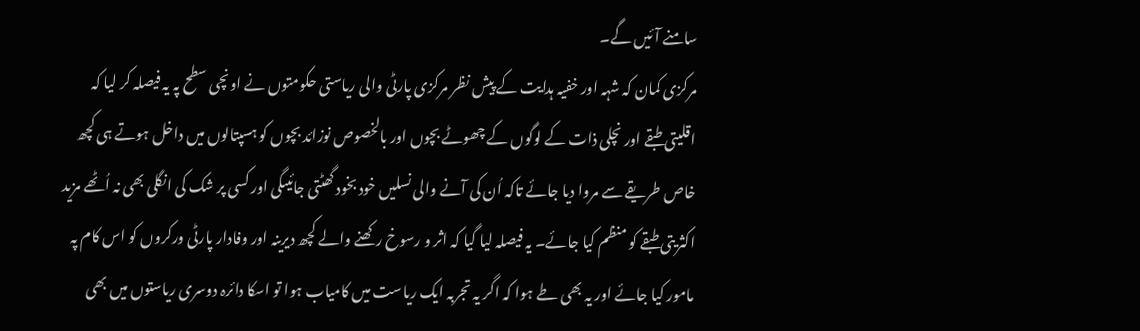سامنے آئیں گے۔
مرکزی کمان کہ شہہ اور خفیہ ہدایت کے پیش نظر مرکزی پارٹی والی ریاستی حکومتوں نے اونچی سطح پہ یہ فیصلہ کر لیا کہ اقلیتی طبقے اور نچلی ذات کے لوگوں کے چھوٹے بچوں اور بالخصوص نوزائد بچوں کو ہسپتالوں میں داخل ہوتے ہی کچھ خاص طریقے سے مروا دیا جائے تاکہ اُن کی آنے والی نسلیں خود بخود گھٹتی جائیںگی اور کسی پر شک کی انگلی بھی نہ اُٹھے مزید اکثریتی طبقے کو منظم کیا جائے۔ یہ فیصلہ لیا گیا کہ اثر و رسوخ رکھنے والے کچھ دیرینہ اور وفادار پارٹی ورکروں کو اس کام پہ مامور کیا جائے اور یہ بھی طے ہوا کہ اگر یہ تجربہ ایک ریاست میں کامیاب ہوا تو اسکا دائرہ دوسری ریاستوں میں بھی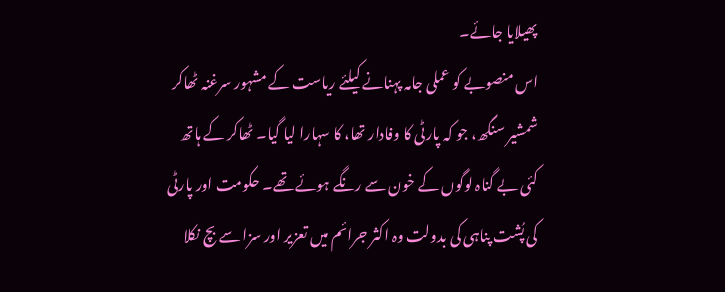پھیلایا جائے۔
اس منصوبے کو عملی جامہ پہنانے کیلئے ریاست کے مشہور سرغنہ ٹھاکر شمشیر سنگھ، جو کہ پارٹی کا وفادار تھا، کا سہارا لیا گیا۔ ٹھاکر کے ہاتھ کئی بے گناہ لوگوں کے خون سے رنگے ہوئے تھے۔ حکومت اور پارٹی کی پُشت پناہی کی بدولت وہ اکثر جرائم میں تعزیر اور سزا سے بچ نکلا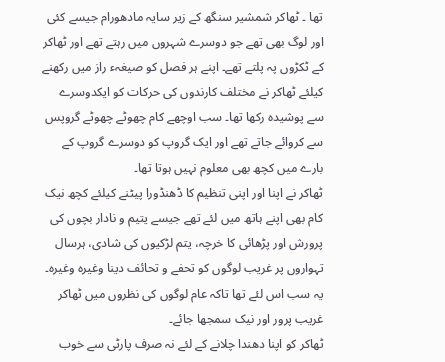تھا ۔ ٹھاکر شمشیر سنگھ کے زیر سایہ مادھورام جیسے کئی اور لوگ بھی تھے جو دوسرے شہروں میں رہتے تھے اور ٹھاکر کے ٹکڑوں پہ پلتے تھے۔ اپنے ہر فصل کو صیغہء راز میں رکھنے کیلئے ٹھاکر نے مختلف کارندوں کی حرکات کو ایکدوسرے سے پوشیدہ رکھا تھا۔ سب اوچھے کام چھوٹے چھوٹے گروپس سے کروائے جاتے تھے اور ایک گروپ کو دوسرے گروپ کے بارے میں کچھ بھی معلوم نہیں ہوتا تھا۔
ٹھاکر نے اپنا اور اپنی تنظیم کا ڈھنڈورا پیٹنے کیلئے کچھ نیک کام بھی اپنے ہاتھ میں لئے تھے جیسے یتیم و نادار بچوں کی پرورش اور پڑھائی کا خرچہ، یتم لڑکیوں کی شادی، ہرسال تہواروں پر غریب لوگوں کو تحفے و تحائف دینا وغیرہ وغیرہ۔ یہ سب اس لئے تھا تاکہ عام لوگوں کی نظروں میں ٹھاکر غریب پرور اور نیک سمجھا جائے۔
ٹھاکر کو اپنا دھندا چلانے کے لئے نہ صرف پارٹی سے خوب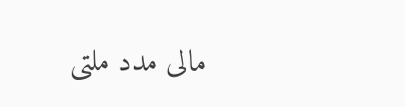مالی مدد ملتی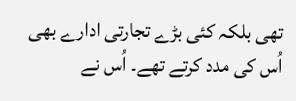تھی بلکہ کئی بڑے تجارتی ادارے بھی اُس کی مدد کرتے تھے۔ اُس نے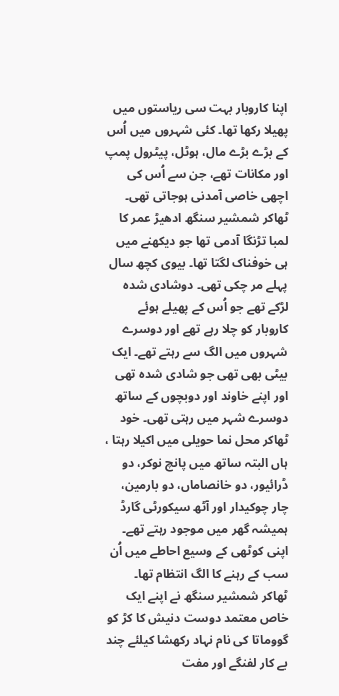اپنا کاروبار بہت سی ریاستوں میں پھیلا رکھا تھا۔ کئی شہروں میں اُس کے بڑے بڑے مال، ہوٹل، پیٹرول پمپ اور مکانات تھے، جن سے اُس کی اچھی خاصی آمدنی ہوجاتی تھی۔
ٹھاکر شمشیر سنگھ ادھیڑ عمر کا لمبا تڑنگا آدمی تھا جو دیکھنے میں ہی خوفناک لگتا تھا۔ بیوی کچھ سال پہلے مر چکی تھی۔ دوشادی شدہ لڑکے تھے جو اُس کے پھیلے ہوئے کاروبار کو چلا رہے تھے اور دوسرے شہروں میں الگ سے رہتے تھے۔ ایک بیٹی بھی تھی جو شادی شدہ تھی اور اپنے خاوند اور دوبچوں کے ساتھ دوسرے شہر میں رہتی تھی۔ خود ٹھاکر محل نما حویلی میں اکیلا رہتا ، ہاں البتہ ساتھ میں پانچ نوکر، دو ڈرائیور، دو خانصاماں، دو بارمین، چار چوکیدار اور آٹھ سیکورٹی گارڈ ہمیشہ گھر میں موجود رہتے تھے۔ اپنی کوٹھی کے وسیع احاطے میں اُن سب کے رہنے کا الگ انتظام تھا۔
ٹھاکر شمشیر سنگھ نے اپنے ایک خاص معتمد دوست دنیش کا کڑ کو گووماتا کی نام نہاد رکھشا کیلئے چند بے کار لفنگے اور مفت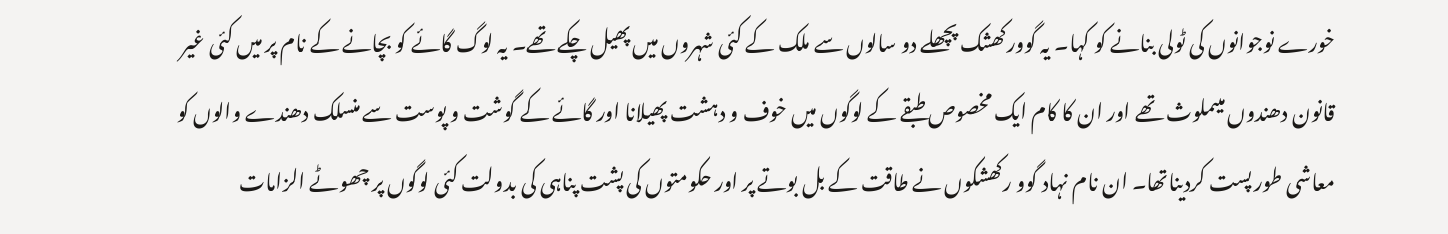خورے نوجوانوں کی ٹولی بنانے کو کہا۔ یہ گوورکھشک پچھلے دو سالوں سے ملک کے کئی شہروں میں پھیل چکے تھے۔ یہ لوگ گائے کو بچانے کے نام پر میں کئی غیر قانون دھندوں میںملوث تھے اور ان کا کام ایک مخصوص طبقے کے لوگوں میں خوف و دہشت پھیلانا اور گائے کے گوشت و پوست سے منسلک دھندے والوں کو معاشی طور پست کردیناتھا۔ ان نام نہاد گوو رکھشکوں نے طاقت کے بل بوتے پر اور حکومتوں کی پشت پناہی کی بدولت کئی لوگوں پر چھوٹے الزامات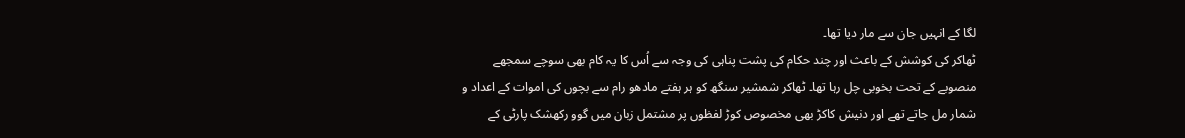لگا کے انہیں جان سے مار دیا تھا۔
ٹھاکر کی کوشش کے باعث اور چند حکام کی پشت پناہی کی وجہ سے اُس کا یہ کام بھی سوچے سمجھے منصوبے کے تحت بخوبی چل رہا تھا۔ ٹھاکر شمشیر سنگھ کو ہر ہفتے مادھو رام سے بچوں کی اموات کے اعداد و شمار مل جاتے تھے اور دنیش کاکڑ بھی مخصوص کوڑ لفظوں پر مشتمل زبان میں گوو رکھشک پارٹی کے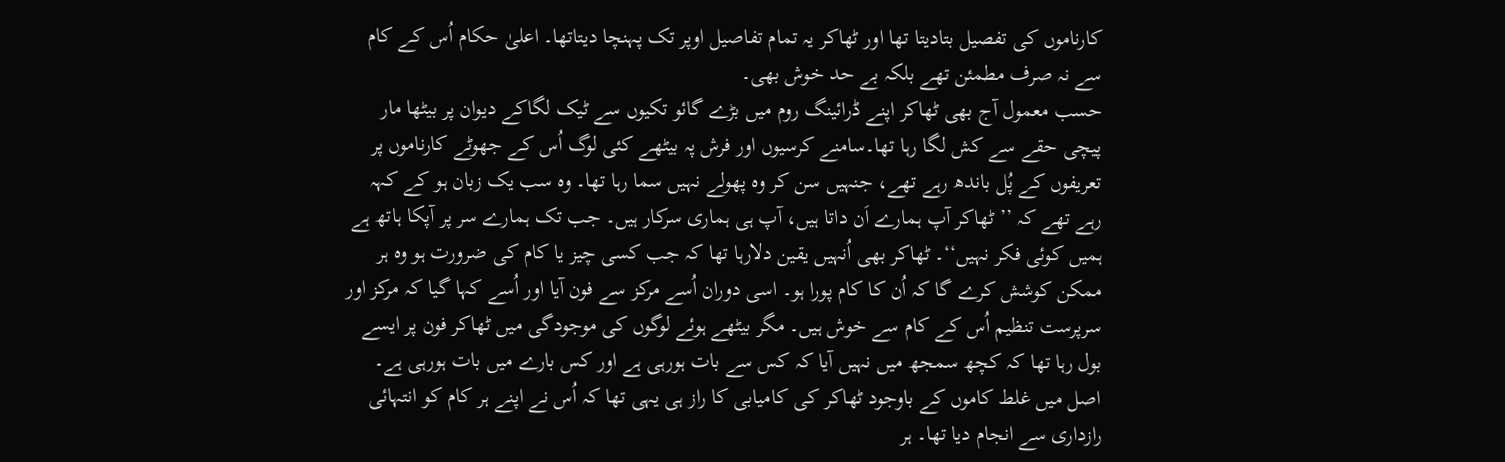کارناموں کی تفصیل بتادیتا تھا اور ٹھاکر یہ تمام تفاصیل اوپر تک پہنچا دیتاتھا۔ اعلیٰ حکام اُس کے کام سے نہ صرف مطمئن تھے بلکہ بے حد خوش بھی۔
حسب معمول آج بھی ٹھاکر اپنے ڈرائینگ روم میں بڑے گائو تکیوں سے ٹیک لگاکے دیوان پر بیٹھا مار پیچی حقے سے کش لگا رہا تھا۔سامنے کرسیوں اور فرش پہ بیٹھے کئی لوگ اُس کے جھوٹے کارناموں پر تعریفوں کے پُل باندھ رہے تھے، جنہیں سن کر وہ پھولے نہیں سما رہا تھا۔ وہ سب یک زبان ہو کے کہہ رہے تھے کہ ’’ٹھاکر آپ ہمارے اَن داتا ہیں، آپ ہی ہماری سرکار ہیں۔ جب تک ہمارے سر پر آپکا ہاتھ ہے ہمیں کوئی فکر نہیں‘‘۔ ٹھاکر بھی اُنہیں یقین دلارہا تھا کہ جب کسی چیز یا کام کی ضرورت ہو وہ ہر ممکن کوشش کرے گا کہ اُن کا کام پورا ہو۔ اسی دوران اُسے مرکز سے فون آیا اور اُسے کہا گیا کہ مرکز اور سرپرست تنظیم اُس کے کام سے خوش ہیں۔ مگر بیٹھے ہوئے لوگوں کی موجودگی میں ٹھاکر فون پر ایسے بول رہا تھا کہ کچھ سمجھ میں نہیں آیا کہ کس سے بات ہورہی ہے اور کس بارے میں بات ہورہی ہے۔ اصل میں غلط کاموں کے باوجود ٹھاکر کی کامیابی کا راز ہی یہی تھا کہ اُس نے اپنے ہر کام کو انتہائی رازداری سے انجام دیا تھا۔ ہر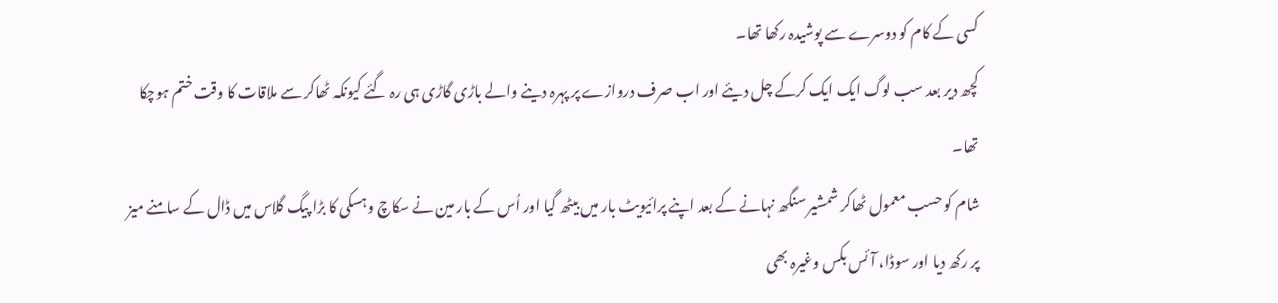کسی کے کام کو دوسرے سے پوشیدہ رکھا تھا۔
کچھ دیر بعد سب لوگ ایک ایک کرکے چل دیئے اور اب صرف دروازے پر پہرہ دینے والے باڑی گاڑی ہی رہ گئے کیونکہ ٹھاکر سے ملاقات کا وقت ختم ہوچکا تھا۔
شام کو حسب معمول ٹھاکر شمشیر سنگھ نہانے کے بعد اپنے پرائیویٹ بار میں بیٹھ گیا اور اُس کے بار مین نے سکاچ وہسکی کا بڑا پیگ گلاس میں ڈال کے سامنے میز پر رکھ دیا اور سوڈا، آئس بکس وغیرہ بھی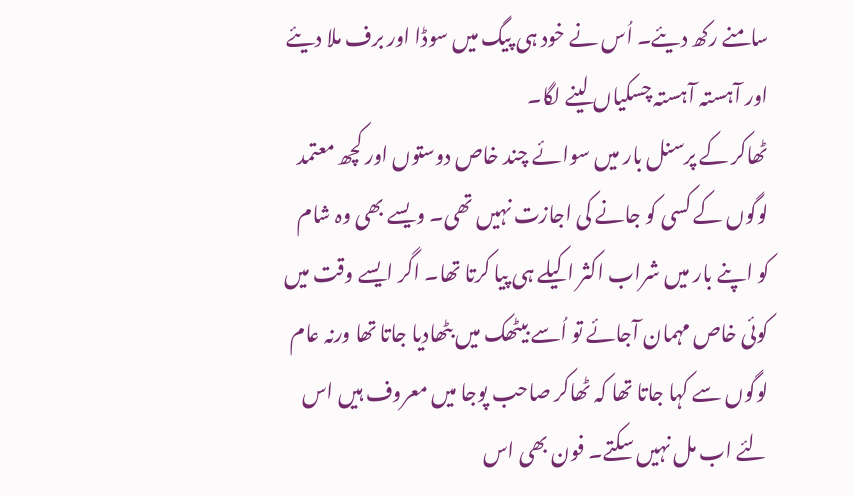سامنے رکھ دیئے۔ اُس نے خود ہی پیگ میں سوڈا اور برف ملا دیئے اور آہستہ آہستہ چسکیاں لینے لگا۔
ٹھاکر کے پرسنل بار میں سوائے چند خاص دوستوں اور کچھ معتمد لوگوں کے کسی کو جانے کی اجازت نہیں تھی۔ ویسے بھی وہ شام کو اپنے بار میں شراب اکثر اکیلے ہی پیا کرتا تھا۔ اگر ایسے وقت میں کوئی خاص مہمان آجائے تو اُسے بیٹھک میں بٹھادیا جاتا تھا ورنہ عام لوگوں سے کہا جاتا تھا کہ ٹھاکر صاحب پوجا میں معروف ہیں اس لئے اب مل نہیں سکتے۔ فون بھی اس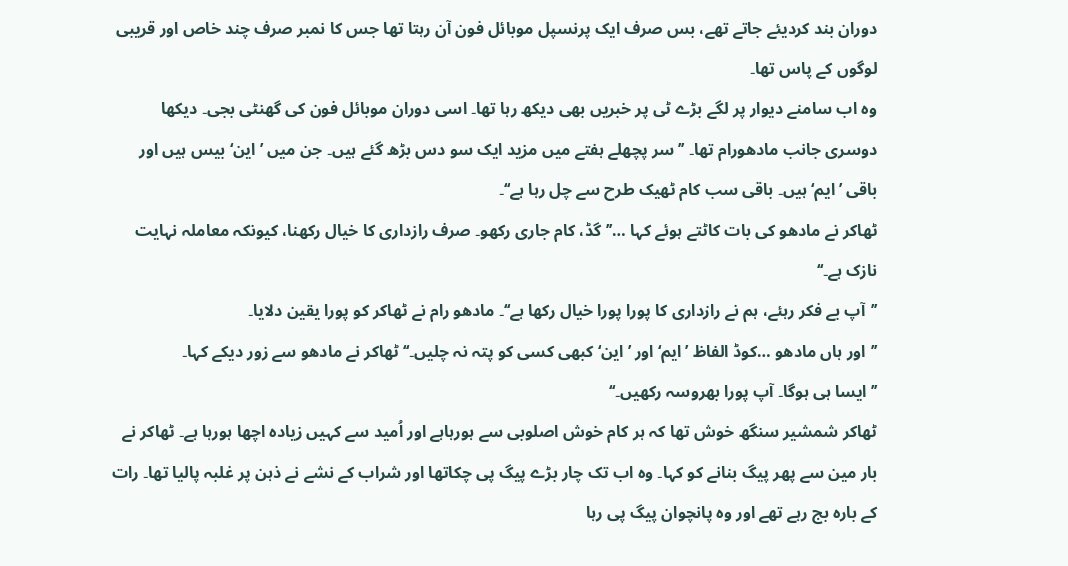دوران بند کردیئے جاتے تھے، بس صرف ایک پرنسپل موبائل فون آن رہتا تھا جس کا نمبر صرف چند خاص اور قریبی لوگوں کے پاس تھا۔
وہ اب سامنے دیوار پر لگے بڑے ٹی پر خبریں بھی دیکھ رہا تھا۔ اسی دوران موبائل فون کی گھنٹی بجی۔ دیکھا دوسری جانب مادھورام تھا۔ ’’سر پچھلے ہفتے میں مزید ایک سو دس بڑھ گئے ہیں۔ جن میں ’این‘ بیس ہیں اور باقی ’ایم‘ ہیں۔ باقی سب کام ٹھیک طرح سے چل رہا ہے‘‘۔
ٹھاکر نے مادھو کی بات کاٹتے ہوئے کہا …’’گڈ، کام جاری رکھو۔ صرف رازداری کا خیال رکھنا، کیونکہ معاملہ نہایت نازک ہے۔‘‘
’’آپ بے فکر رہئے، ہم نے رازداری کا پورا پورا خیال رکھا ہے‘‘۔ مادھو رام نے ٹھاکر کو پورا یقین دلایا۔
’’اور ہاں مادھو …کوڈ الفاظ ’ایم‘ اور ’این‘ کبھی کسی کو پتہ نہ چلیں۔‘‘ٹھاکر نے مادھو سے زور دیکے کہا۔
’’ایسا ہی ہوگا۔ آپ پورا بھروسہ رکھیں۔‘‘
ٹھاکر شمشیر سنگھ خوش تھا کہ ہر کام خوش اصلوبی سے ہورہاہے اور اُمید سے کہیں زیادہ اچھا ہورہا ہے۔ ٹھاکر نے بار مین سے پھر پیگ بنانے کو کہا۔ وہ اب تک چار بڑے پیگ پی چکاتھا اور شراب کے نشے نے ذہن پر غلبہ پالیا تھا۔ رات کے بارہ بج رہے تھے اور وہ پانچوان پیگ پی رہا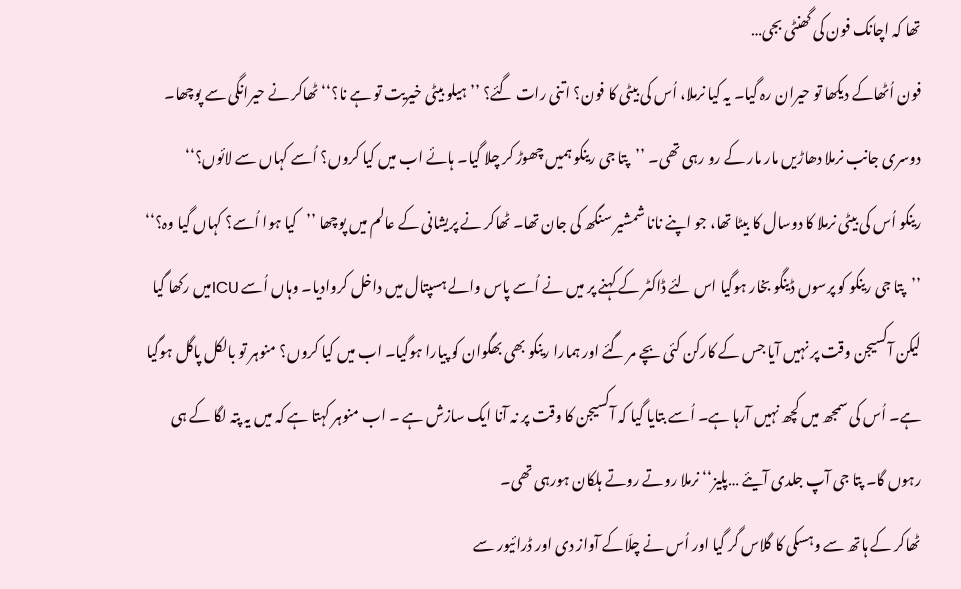تھا کہ اچانک فون کی گھنٹی بجی…
فون اُٹھاکے دیکھا تو حیران رہ گیا۔ یہ کیا نرملا، اُس کی بیٹی کا فون؟ اتنی رات گئے؟ ’’ہیلو بیٹی خیریت تو ہے نا؟‘‘ ٹھاکر نے حیرانگی سے پوچھا۔
دوسری جانب نرملا دھاڑیں مار مار کے رو رہی تھی۔ ’’پتا جی رینکو ہمیں چھوڑ کر چلا گیا۔ ہائے اب میں کیا کروں؟ اُسے کہاں سے لائوں؟‘‘
رینکو اُس کی بیٹی نرملا کا دوسال کا بیٹا تھا، جو اپنے نانا شمشیر سنگھ کی جان تھا۔ ٹھاکر نے پریشانی کے عالم میں پوچھا ’’کیا ہوا اُسے؟ کہاں گیا وہ؟‘‘
’’پتا جی رینکو کو پرسوں ڈینگو بخار ہوگیا اس لئے ڈاکٹر کے کہنے پر میں نے اُسے پاس والے ہسپتال میں داخل کروادیا۔ وہاں اُسے ICUمیں رکھا گیا لیکن آکسیجن وقت پر نہیں آیا جس کے کارکن کئی بچے مر گئے اور ہمارا رینکو بھی بھگوان کو پیارا ہوگیا۔ اب میں کیا کروں؟ منوہر تو بالکل پاگل ہوگیا ہے۔ اُس کی سمجھ میں کچھ نہیں آرہا ہے۔ اُسے بتایا گیا کہ آکسیجن کا وقت پر نہ آنا ایک سازش ہے ۔ اب منوہر کہتا ہے کہ میں یہ پتہ لگا کے ہی رہوں گا۔ پتا جی آپ جلدی آیئے …پلیز‘‘ نرملا روتے روتے ہلکان ہورہی تھی۔
ٹھاکر کے ہاتھ سے وہسکی کا گلاس گر گیا اور اُس نے چلّاکے آواز دی اور ڈرائیور سے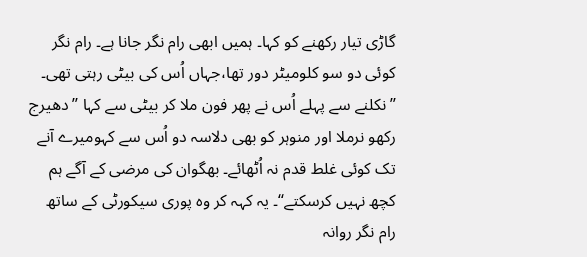گاڑی تیار رکھنے کو کہا۔ ہمیں ابھی رام نگر جانا ہے۔ رام نگر کوئی دو سو کلومیٹر دور تھا،جہاں اُس کی بیٹی رہتی تھی۔
’’نکلنے سے پہلے اُس نے پھر فون ملا کر بیٹی سے کہا ’’دھیرج رکھو نرملا اور منوہر کو بھی دلاسہ دو اُس سے کہومیرے آنے تک کوئی غلط قدم نہ اُٹھائے۔ بھگوان کی مرضی کے آگے ہم کچھ نہیں کرسکتے‘‘۔ یہ کہہ کر وہ پوری سیکورٹی کے ساتھ رام نگر روانہ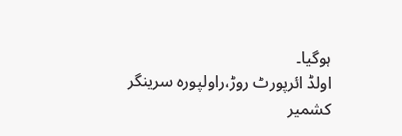ہوگیا۔
اولڈ ائرپورٹ روڑ،راولپورہ سرینگر کشمیر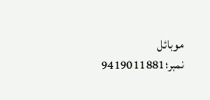موبائل نمبر؛9419011881